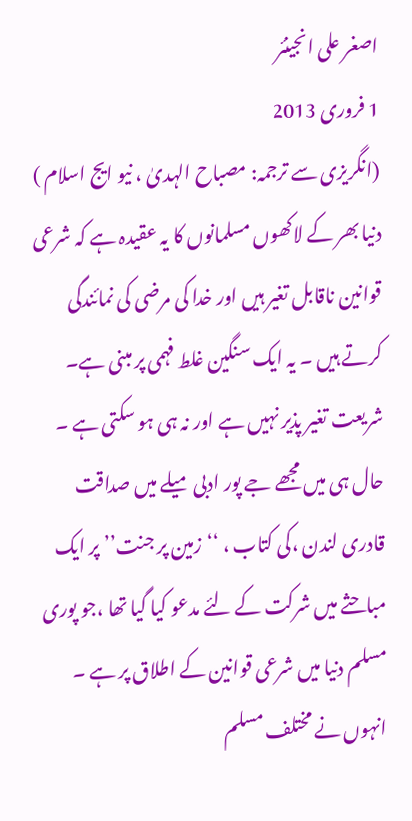اصغر علی انجینئر
1 فروری 2013
(انگریزی سے ترجمہ: مصباح الہدیٰ ، نیو ایج اسلام )
دنیا بھر کے لاکھوں مسلمانوں کا یہ عقیدہ ہے کہ شرعی قوانین ناقابل تغیر ہیں اور خدا کی مرضی کی نمائندگی کرتے ہیں ۔ یہ ایک سنگین غلط فہمی پر مبنی ہے۔ شریعت تغیر پذیر نہیں ہے اور نہ ہی ہو سکتی ہے ۔
حال ہی میں مجھے جے پور ادبی میلے میں صداقت قادری لندن ،کی کتاب ، ‘‘زمین پر جنت’’ پر ایک مباحثے میں شرکت کے لئے مدعو کیا گیا تھا ،جو پوری مسلم دنیا میں شرعی قوانین کے اطلاق پر ہے ۔ انہوں نے مختلف مسلم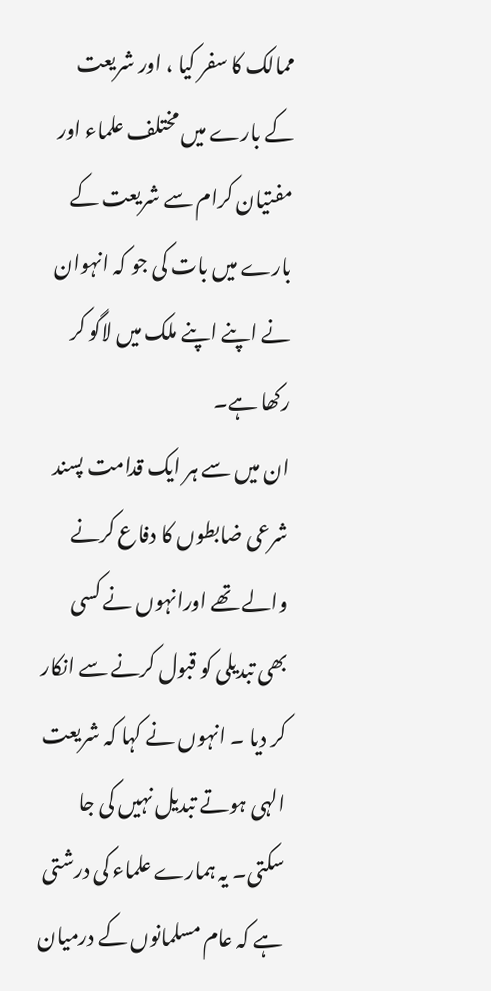ممالک کا سفر کیا ، اور شریعت کے بارے میں مختلف علماء اور مفتیان کرام سے شریعت کے بارے میں بات کی جو کہ انہوان نے اپنے اپنے ملک میں لاگو کر رکھا ہے۔
ان میں سے ہر ایک قدامت پسند شرعی ضابطوں کا دفاع کرنے والے تھے اورانہوں نے کسی بھی تبدیلی کو قبول کرنے سے انکار کر دیا ۔ انہوں نے کہا کہ شریعت الہی ہوتے تبدیل نہیں کی جا سکتی۔ یہ ہمارے علماء کی درشتی ہے کہ عام مسلمانوں کے درمیان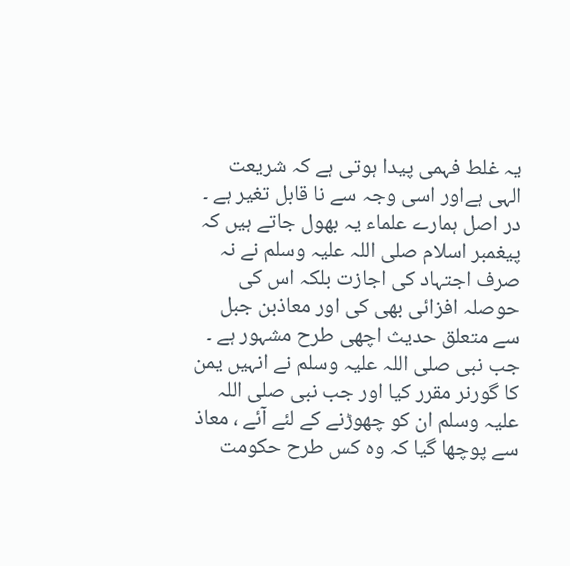یہ غلط فہمی پیدا ہوتی ہے کہ شریعت الہی ہےاور اسی وجہ سے نا قابل تغیر ہے ۔
در اصل ہمارے علماء یہ بھول جاتے ہیں کہ پیغمبر اسلام صلی اللہ علیہ وسلم نے نہ صرف اجتہاد کی اجازت بلکہ اس کی حوصلہ افزائی بھی کی اور معاذبن جبل سے متعلق حدیث اچھی طرح مشہور ہے ۔ جب نبی صلی اللہ علیہ وسلم نے انہیں یمن کا گورنر مقرر کیا اور جب نبی صلی اللہ علیہ وسلم ان کو چھوڑنے کے لئے آئے ، معاذ سے پوچھا گیا کہ وہ کس طرح حکومت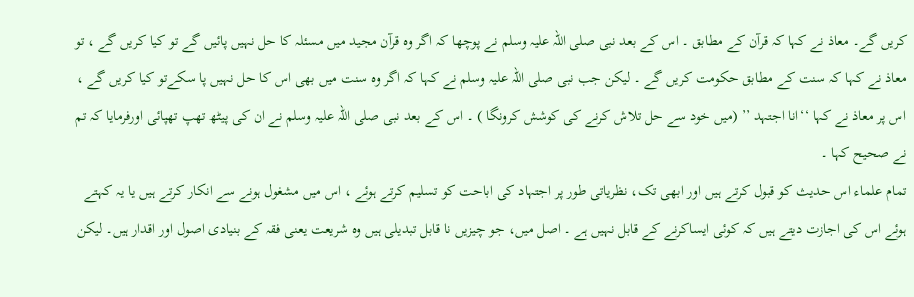کریں گے۔ معاذ نے کہا کہ قرآن کے مطابق ۔ اس کے بعد نبی صلی اللہ علیہ وسلم نے پوچھا کہ اگر وہ قرآن مجید میں مسئلہ کا حل نہیں پائیں گے تو کیا کریں گے ، تو معاذ نے کہا کہ سنت کے مطابق حکومت کریں گے ۔ لیکن جب نبی صلی اللہ علیہ وسلم نے کہا کہ اگر وہ سنت میں بھی اس کا حل نہیں پا سکےتو کیا کریں گے ، اس پر معاذ نے کہا ‘‘انا اجتہد ’’ (میں خود سے حل تلاش کرنے کی کوشش کرونگا ) ۔ اس کے بعد نبی صلی اللہ علیہ وسلم نے ان کی پیٹھ تھپ تھپائی اورفرمایا کہ تم نے صحیح کہا ۔
تمام علماء اس حدیث کو قبول کرتے ہیں اور ابھی تک، نظریاتی طور پر اجتہاد کی اباحت کو تسلیم کرتے ہوئے ، اس میں مشغول ہونے سے انکار کرتے ہیں یا یہ کہتے ہوئے اس کی اجازت دیتے ہیں کہ کوئی ایساکرنے کے قابل نہیں ہے ۔ اصل میں، جو چیزیں نا قابل تبدیلی ہیں وہ شریعت یعنی فقہ کے بنیادی اصول اور اقدار ہیں۔ لیکن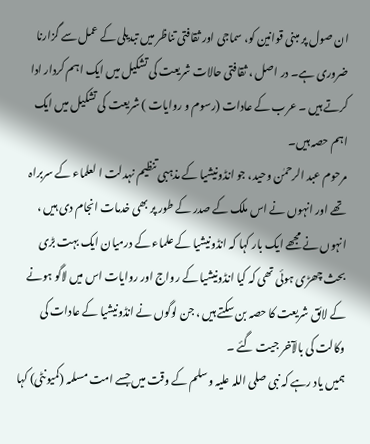ان صول پر مبنی قوانین کو، سماجی اور ثقافتی تناظر میں تبدیلی کے عمل سے گزارنا ضروری ہے۔ در اصل ، ثقافتی حالات شریعت کی تشکیل میں ایک اہم کردار ادا کرتے ہیں ۔ عرب کے عادات (رسوم و روایات ) شریعت کی تشکیل میں ایک اہم حصہ ہیں۔
مرحوم عبد الرحمٰن وحید، جو انڈونیشیا کے مذہبی تنظیم نہدلت ا لعلماء کے سربراہ تھے اور انہوں نے اس ملک کے صدر کے طور پر بھی خدمات انجام دی ہیں ، انہوں نے مجھے ایک بار کہا کہ انڈونیشیا کے علماء کے درمیان ایک بہت بڑی بحث چھڑی ہوئی تھی کہ کیا انڈونیشیا کے رواج اور روایات اس میں لاگو ہونے کے لائق شریعت کا حصہ بن سکتے ہیں ، جن لوگوں نے انڈونیشیا کے عادات کی وکالت کی بالآخر جیت گئے ۔
ہمیں یاد رہے کہ نبی صلی اللہ علیہ وسلم کے وقت میں جسے امت مسلمہ (کمیونٹی) کہا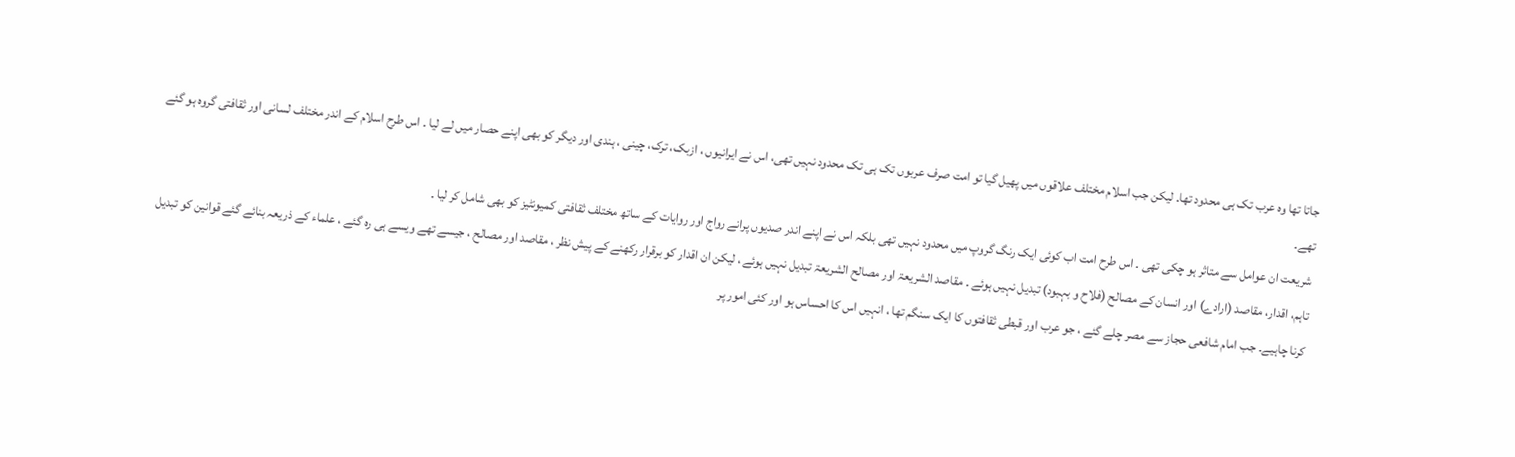جاتا تھا وہ عرب تک ہی محدود تھا۔ لیکن جب اسلام مختلف علاقوں میں پھیل گیا تو امت صرف عربوں تک ہی تک محدود نہیں تھی، اس نے ایرانیوں ، ازبک، ترک، چینی ، ہندی اور دیگر کو بھی اپنے حصار میں لے لیا ۔ اس طرح اسلام کے اندر مختلف لسانی اور ثقافتی گروہ ہو گئے تھے۔
شریعت ان عوامل سے متاثر ہو چکی تھی ۔ اس طرح امت اب کوئی ایک رنگ گروپ میں محدود نہیں تھی بلکہ اس نے اپنے اندر صدیوں پرانے رواج اور روایات کے ساتھ مختلف ثقافتی کمیونٹیز کو بھی شامل کر لیا ۔
تاہم، اقدار، مقاصد (ارادے) اور انسان کے مصالح (فلاح و بہبود) تبدیل نہیں ہوئے ۔ مقاصد الشریعۃ اور مصالح الشریعۃ تبدیل نہیں ہوئے ، لیکن ان اقدار کو برقرار رکھنے کے پیش نظر ، مقاصد اور مصالح ، جیسے تھے ویسے ہی رہ گئے ، علماء کے ذریعہ بنائے گئے قوانین کو تبدیل کرنا چاہیے۔ جب امام شافعی حجاز سے مصر چلے گئے ، جو عرب اور قبطی ثقافتوں کا ایک سنگم تھا ، انہیں اس کا احساس ہو اور کئی امور پر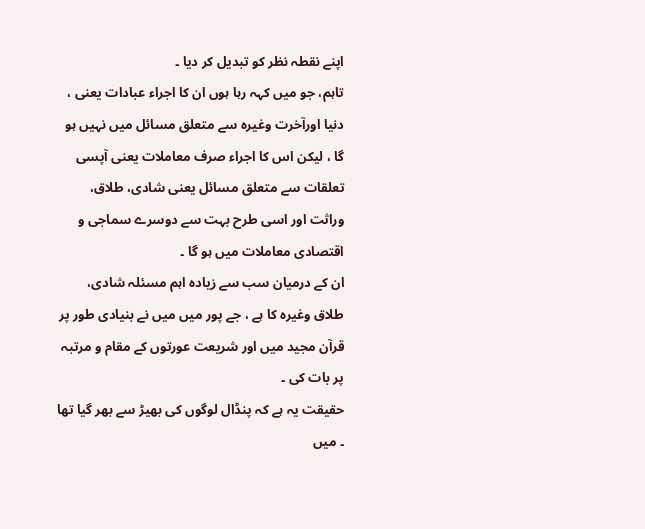اپنے نقطہ نظر کو تبدیل کر دیا ۔
تاہم، جو میں کہہ رہا ہوں ان کا اجراء عبادات یعنی ، دنیا اورآخرت وغیرہ سے متعلق مسائل میں نہیں ہو گا ، لیکن اس کا اجراء صرف معاملات یعنی آپسی تعلقات سے متعلق مسائل یعنی شادی، طلاق، وراثت اور اسی طرح بہت سے دوسرے سماجی و اقتصادی معاملات میں ہو گا ۔
ان کے درمیان سب سے زیادہ اہم مسئلہ شادی، طلاق وغیرہ کا ہے ، جے پور میں میں نے بنیادی طور پر قرآن مجید میں اور شریعت عورتوں کے مقام و مرتبہ پر بات کی ۔
حقیقت یہ ہے کہ پنڈال لوگوں کی بھیڑ سے بھر گیا تھا ۔ میں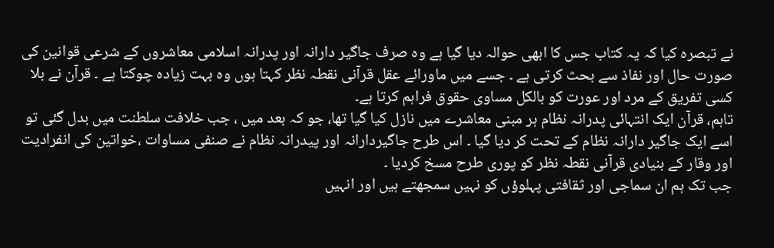نے تبصرہ کیا کہ یہ کتاب جس کا ابھی حوالہ دیا گیا ہے وہ صرف جاگیر دارانہ اور پدرانہ اسلامی معاشروں کے شرعی قوانین کی صورت حال اور نفاذ سے بحث کرتی ہے ۔ جسے میں ماورائے عقل قرآنی نقطہ نظر کہتا ہوں وہ بہت زیادہ چوکتا ہے ۔ قرآن نے بلا کسی تفریق کے مرد اور عورت کو بالکل مساوی حقوق فراہم کرتا ہے۔
تاہم، قرآن ایک انتہائی پدرانہ نظام ہر مبنی معاشرے میں نازل کیا گیا تھا، جو کہ بعد میں ، جب خلافت سلطنت میں بدل گئی تو اسے ایک جاگیر دارانہ نظام کے تحت کر دیا گیا ۔ اس طرح جاگیردارانہ اور پیدرانہ نظام نے صنفی مساوات ،خواتین کی انفرادیت اور وقار کے بنیادی قرآنی نقطہ نظر کو پوری طرح مسخ کردیا ۔
جب تک ہم ان سماجی اور ثقافتی پہلوؤں کو نہیں سمجھتے ہیں اور انہیں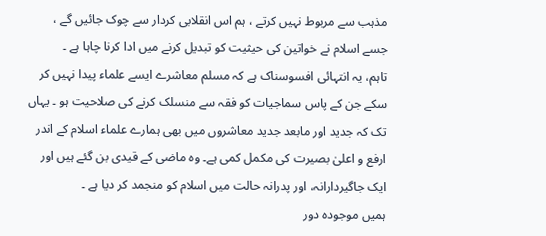مذہب سے مربوط نہیں کرتے ، ہم اس انقلابی کردار سے چوک جائیں گے ، جسے اسلام نے خواتین کی حیثیت کو تبدیل کرنے میں ادا کرنا چاہا ہے ۔
تاہم، یہ انتہائی افسوسناک ہے کہ مسلم معاشرے ایسے علماء پیدا نہیں کر سکے جن کے پاس سماجیات کو فقہ سے منسلک کرنے کی صلاحیت ہو ۔ یہاں تک کہ جدید اور مابعد جدید معاشروں میں بھی ہمارے علماء اسلام کے اندر ارفع و اعلیٰ بصیرت کی مکمل کمی ہے۔ وہ ماضی کے قیدی بن گئے ہیں اور ایک جاگیردارانہ، اور پدرانہ حالت میں اسلام کو منجمد کر دیا ہے ۔
ہمیں موجودہ دور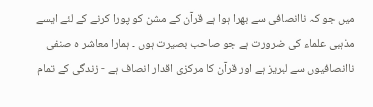میں جو کہ ناانصافی سے بھرا ہوا ہے قرآن کے مشن کو پورا کرنے کے لئے ایسے مذہبی علماء کی ضرورت ہے جو صاحب بصیرت ہوں ۔ ہمارا معاشر ہ صنفی ناانصافیوں سے لبریز ہے اور قرآن کا مرکزی اقدار انصاف ہے - زندگی کے تمام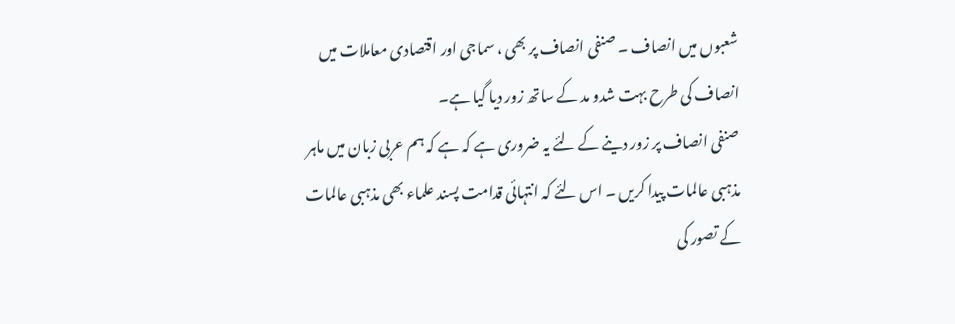شعبوں میں انصاف ۔ صنفی انصاف پر بھی ، سماجی اور اقتصادی معاملات میں انصاف کی طرح بہت شدو مد کے ساتھ زور دیا گیا ہے۔
صنفی انصاف پر زور دینے کے لئے یہ ضروری ہے کہ ہے کہ ہم عربی زبان میں ماہر مذہبی عالمات پیدا کریں ۔ اس لئے کہ انتہائی قدامت پسند علماء بھی مذہبی عالمات کے تصور کی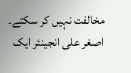مخالفت نہیں کر سکتے۔
اصغر علی انجینئر ایک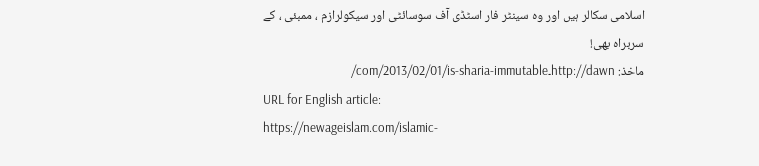اسلامی سکالر ہیں اور وہ سینٹر فار اسٹڈی آف سوسائٹی اور سیکولرازم ، ممبئی ، کے سربراہ بھی!
ماخذ: http://dawn۔com/2013/02/01/is-sharia-immutable/
URL for English article:
https://newageislam.com/islamic-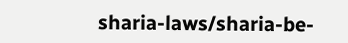sharia-laws/sharia-be-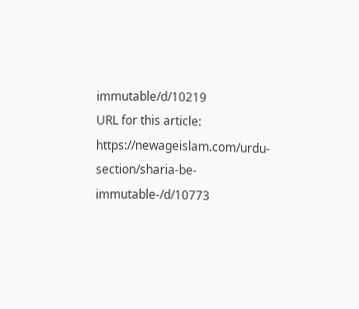immutable/d/10219
URL for this article:
https://newageislam.com/urdu-section/sharia-be-immutable-/d/10773